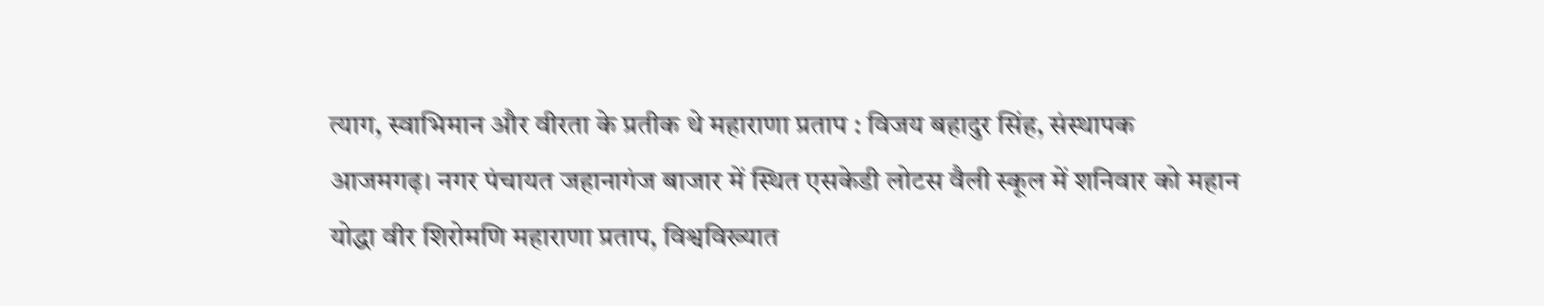त्याग, स्वाभिमान और वीरता के प्रतीक थे महाराणा प्रताप : विजय बहादुर सिंह, संस्थापक
आजमगढ़। नगर पंचायत जहानागंज बाजार में स्थित एसकेडी लोटस वैली स्कूल में शनिवार को महान योद्धा वीर शिरोमणि महाराणा प्रताप, विश्वविख्यात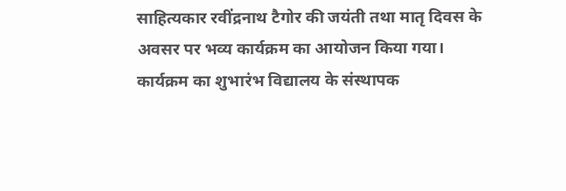साहित्यकार रवींद्रनाथ टैगोर की जयंती तथा मातृ दिवस के अवसर पर भव्य कार्यक्रम का आयोजन किया गया। कार्यक्रम का शुभारंभ विद्यालय के संस्थापक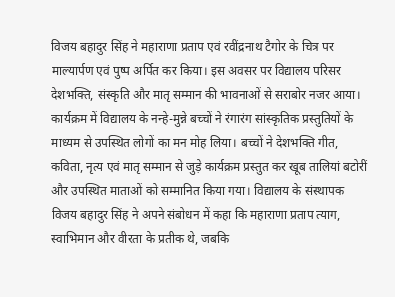विजय बहादुर सिंह ने महाराणा प्रताप एवं रवींद्रनाथ टैगोर के चित्र पर माल्यार्पण एवं पुष्प अर्पित कर किया। इस अवसर पर विद्यालय परिसर देशभक्ति, संस्कृति और मातृ सम्मान की भावनाओं से सराबोर नजर आया। कार्यक्रम में विद्यालय के नन्हे-मुन्ने बच्चों ने रंगारंग सांस्कृतिक प्रस्तुतियों के माध्यम से उपस्थित लोगों का मन मोह लिया। बच्चों ने देशभक्ति गीत, कविता, नृत्य एवं मातृ सम्मान से जुड़े कार्यक्रम प्रस्तुत कर खूब तालियां बटोरीं और उपस्थित माताओं को सम्मानित किया गया। विद्यालय के संस्थापक विजय बहादुर सिंह ने अपने संबोधन में कहा कि महाराणा प्रताप त्याग, स्वाभिमान और वीरता के प्रतीक थे, जबकि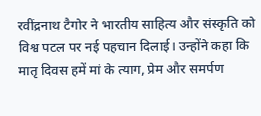रवींद्रनाथ टैगोर ने भारतीय साहित्य और संस्कृति को विश्व पटल पर नई पहचान दिलाई। उन्होंने कहा कि मातृ दिवस हमें मां के त्याग, प्रेम और समर्पण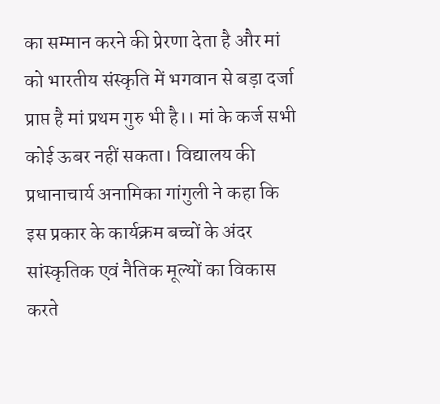का सम्मान करने की प्रेरणा देता है और मां को भारतीय संस्कृति में भगवान से बड़ा दर्जा प्राप्त है मां प्रथम गुरु भी है।। मां के कर्ज सभी कोई ऊबर नहीं सकता। विद्यालय की प्रधानाचार्य अनामिका गांगुली ने कहा कि इस प्रकार के कार्यक्रम बच्चों के अंदर सांस्कृतिक एवं नैतिक मूल्यों का विकास करते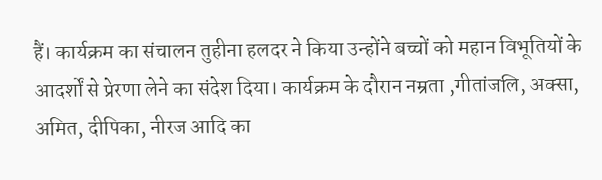हैं। कार्यक्रम का संचालन तुहीना हलदर ने किया उन्होंने बच्चों को महान विभूतियों के आदर्शों से प्रेरणा लेने का संदेश दिया। कार्यक्रम के दौरान नम्रता ,गीतांजलि, अक्सा, अमित, दीपिका, नीरज आदि का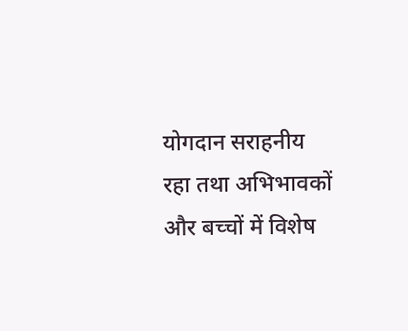योगदान सराहनीय रहा तथा अभिभावकों और बच्चों में विशेष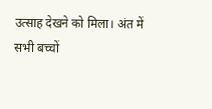उत्साह देखने को मिला। अंत में सभी बच्चों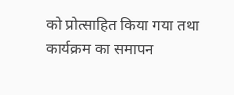को प्रोत्साहित किया गया तथा कार्यक्रम का समापन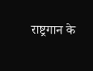राष्ट्रगान के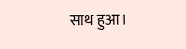साथ हुआ।